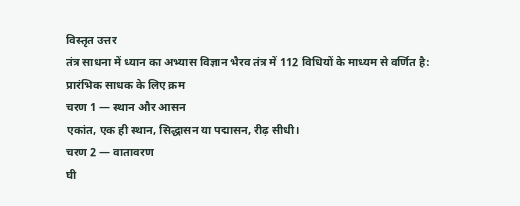विस्तृत उत्तर
तंत्र साधना में ध्यान का अभ्यास विज्ञान भैरव तंत्र में 112 विधियों के माध्यम से वर्णित है:
प्रारंभिक साधक के लिए क्रम
चरण 1 — स्थान और आसन
एकांत, एक ही स्थान, सिद्धासन या पद्मासन, रीढ़ सीधी।
चरण 2 — वातावरण
घी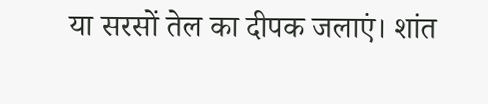या सरसों तेल का दीपक जलाएं। शांत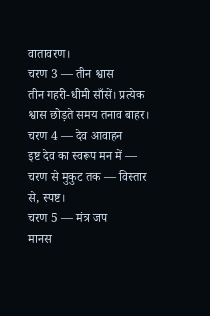वातावरण।
चरण 3 — तीन श्वास
तीन गहरी-धीमी साँसें। प्रत्येक श्वास छोड़ते समय तनाव बाहर।
चरण 4 — देव आवाहन
इष्ट देव का स्वरूप मन में — चरण से मुकुट तक — विस्तार से, स्पष्ट।
चरण 5 — मंत्र जप
मानस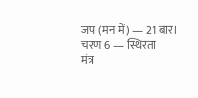जप (मन में) — 21 बार।
चरण 6 — स्थिरता
मंत्र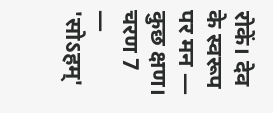रोकें। देव के स्वरूप पर मन — कुछ क्षण।
चरण 7 — 'सोऽहम्'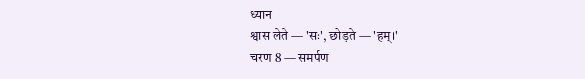ध्यान
श्वास लेते — 'सः', छोड़ते — 'हम्।'
चरण 8 — समर्पण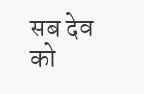सब देव को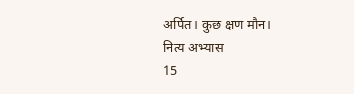अर्पित। कुछ क्षण मौन।
नित्य अभ्यास
15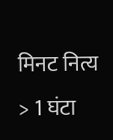मिनट नित्य > 1 घंटा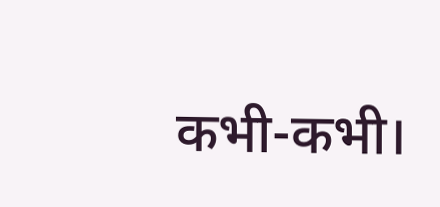कभी-कभी।